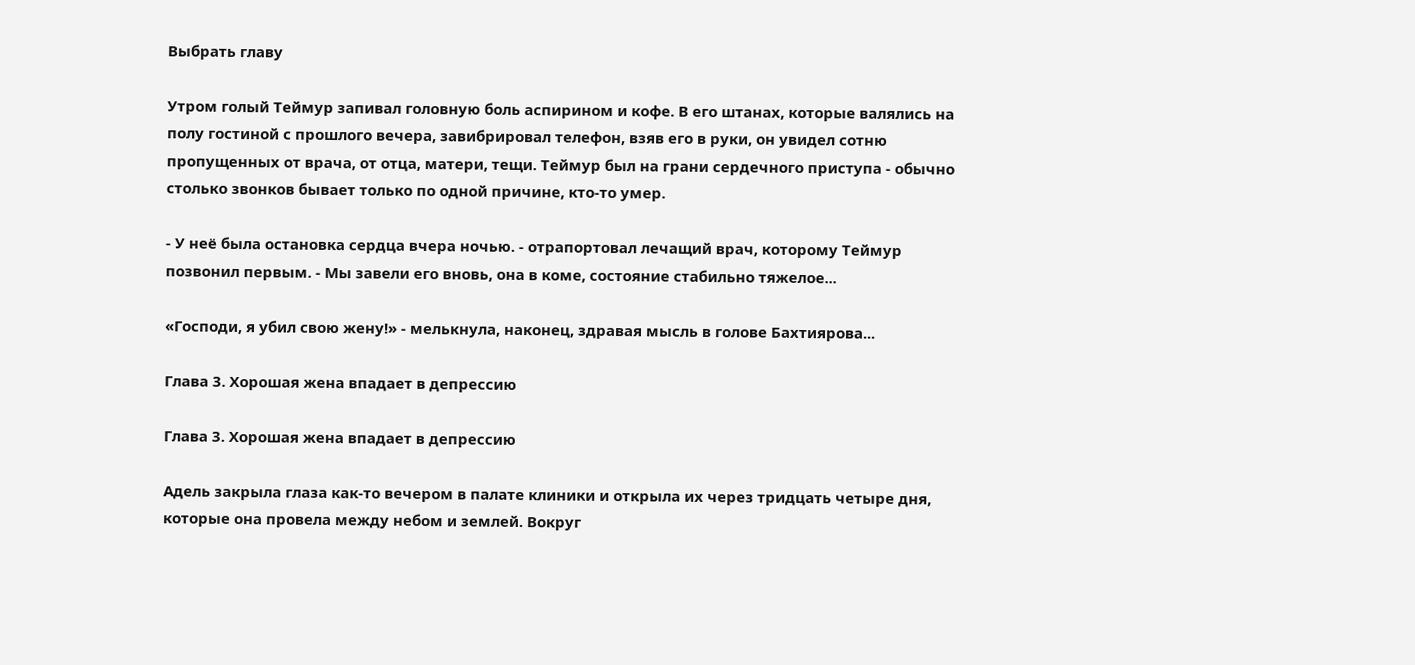Выбрать главу

Утром голый Теймур запивал головную боль аспирином и кофе. В его штанах, которые валялись на полу гостиной с прошлого вечера, завибрировал телефон, взяв его в руки, он увидел сотню пропущенных от врача, от отца, матери, тещи. Теймур был на грани сердечного приступа - обычно столько звонков бывает только по одной причине, кто-то умер.

- У неё была остановка сердца вчера ночью. - отрапортовал лечащий врач, которому Теймур позвонил первым. - Мы завели его вновь, она в коме, состояние стабильно тяжелое...

«Господи, я убил свою жену!» - мелькнула, наконец, здравая мысль в голове Бахтиярова...

Глава 3. Хорошая жена впадает в депрессию

Глава 3. Хорошая жена впадает в депрессию

Адель закрыла глаза как-то вечером в палате клиники и открыла их через тридцать четыре дня, которые она провела между небом и землей. Вокруг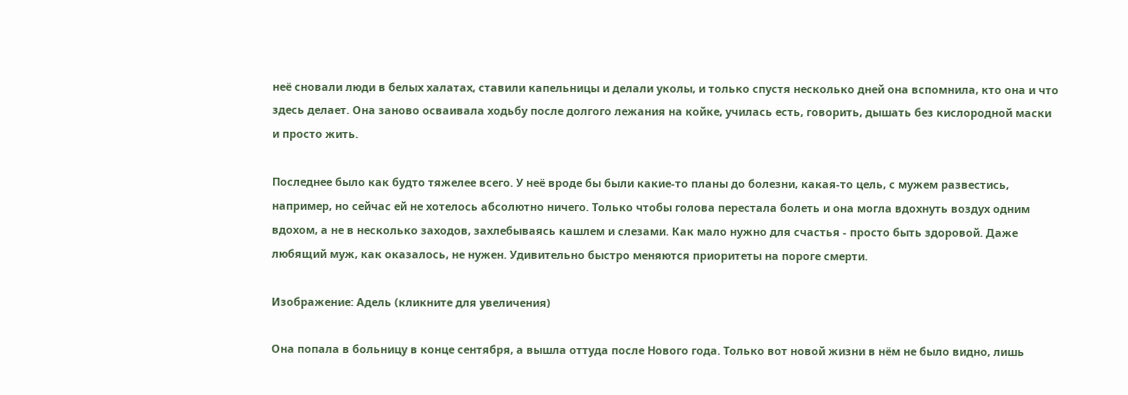неё сновали люди в белых халатах, ставили капельницы и делали уколы, и только спустя несколько дней она вспомнила, кто она и что здесь делает. Она заново осваивала ходьбу после долгого лежания на койке, училась есть, говорить, дышать без кислородной маски и просто жить.

Последнее было как будто тяжелее всего. У неё вроде бы были какие-то планы до болезни, какая-то цель, с мужем развестись, например, но сейчас ей не хотелось абсолютно ничего. Только чтобы голова перестала болеть и она могла вдохнуть воздух одним вдохом, а не в несколько заходов, захлебываясь кашлем и слезами. Как мало нужно для счастья - просто быть здоровой. Даже любящий муж, как оказалось, не нужен. Удивительно быстро меняются приоритеты на пороге смерти.

Изображение: Адель (кликните для увеличения)

Она попала в больницу в конце сентября, а вышла оттуда после Нового года. Только вот новой жизни в нём не было видно, лишь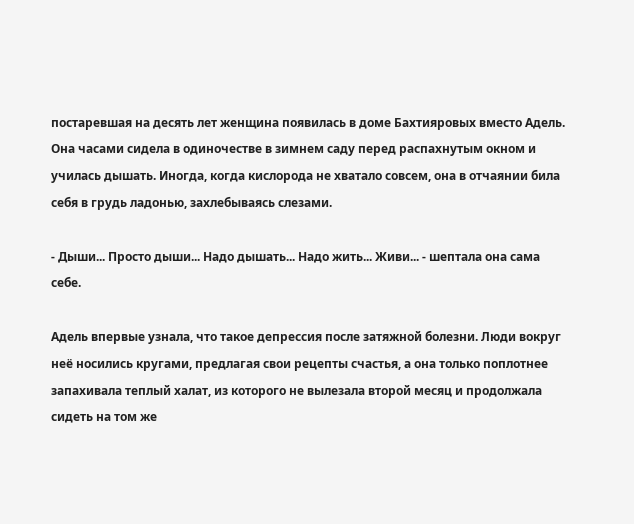постаревшая на десять лет женщина появилась в доме Бахтияровых вместо Адель. Она часами сидела в одиночестве в зимнем саду перед распахнутым окном и училась дышать. Иногда, когда кислорода не хватало совсем, она в отчаянии била себя в грудь ладонью, захлебываясь слезами.

- Дыши... Просто дыши... Надо дышать... Надо жить... Живи... - шептала она сама себе.

Адель впервые узнала, что такое депрессия после затяжной болезни. Люди вокруг неё носились кругами, предлагая свои рецепты счастья, а она только поплотнее запахивала теплый халат, из которого не вылезала второй месяц и продолжала сидеть на том же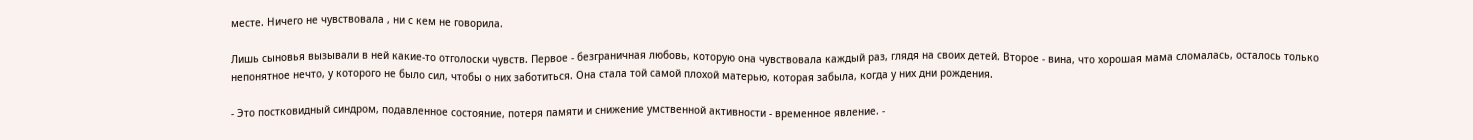месте. Ничего не чувствовала , ни с кем не говорила.

Лишь сыновья вызывали в ней какие-то отголоски чувств. Первое - безграничная любовь, которую она чувствовала каждый раз, глядя на своих детей. Второе - вина, что хорошая мама сломалась, осталось только непонятное нечто, у которого не было сил, чтобы о них заботиться. Она стала той самой плохой матерью, которая забыла, когда у них дни рождения.

- Это постковидный синдром, подавленное состояние, потеря памяти и снижение умственной активности - временное явление. -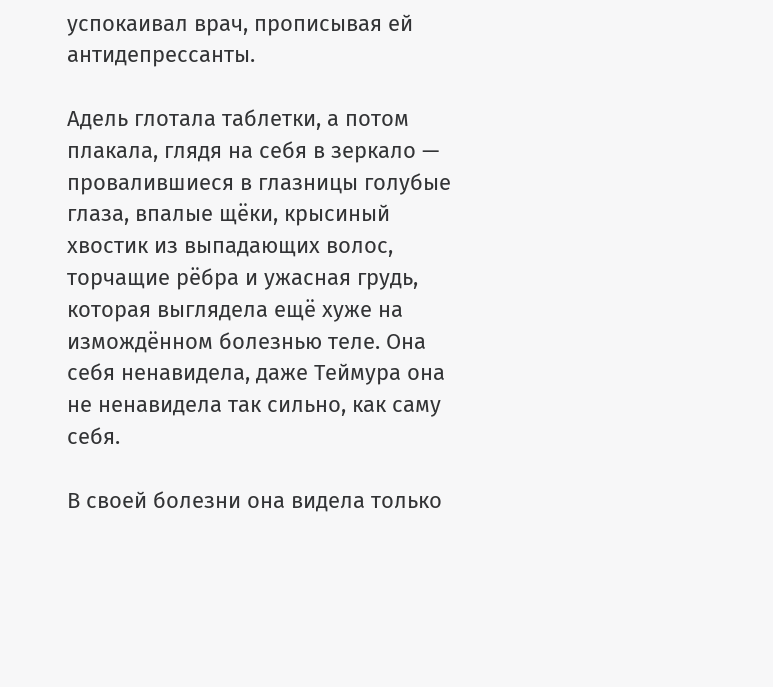успокаивал врач, прописывая ей антидепрессанты.

Адель глотала таблетки, а потом плакала, глядя на себя в зеркало — провалившиеся в глазницы голубые глаза, впалые щёки, крысиный хвостик из выпадающих волос, торчащие рёбра и ужасная грудь, которая выглядела ещё хуже на измождённом болезнью теле. Она себя ненавидела, даже Теймура она не ненавидела так сильно, как саму себя.

В своей болезни она видела только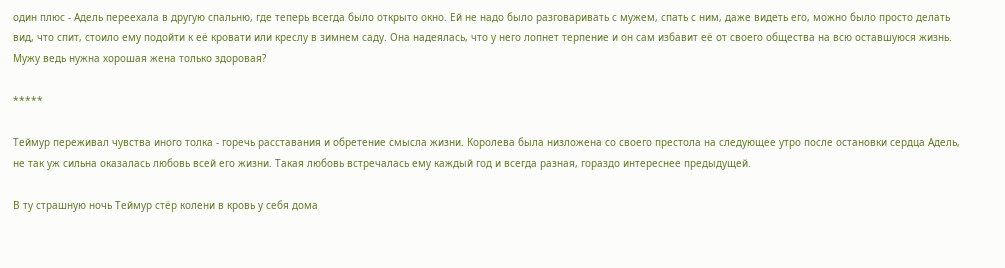один плюс - Адель переехала в другую спальню, где теперь всегда было открыто окно. Ей не надо было разговаривать с мужем, спать с ним, даже видеть его, можно было просто делать вид, что спит, стоило ему подойти к её кровати или креслу в зимнем саду. Она надеялась, что у него лопнет терпение и он сам избавит её от своего общества на всю оставшуюся жизнь. Мужу ведь нужна хорошая жена только здоровая?

*****

Теймур переживал чувства иного толка - горечь расставания и обретение смысла жизни. Королева была низложена со своего престола на следующее утро после остановки сердца Адель, не так уж сильна оказалась любовь всей его жизни. Такая любовь встречалась ему каждый год и всегда разная, гораздо интереснее предыдущей.

В ту страшную ночь Теймур стёр колени в кровь у себя дома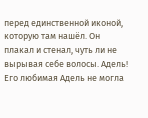перед единственной иконой, которую там нашёл. Он плакал и стенал, чуть ли не вырывая себе волосы. Адель! Его любимая Адель не могла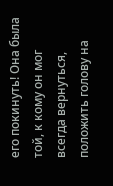его покинуть! Она была той, к кому он мог всегда вернуться, положить голову на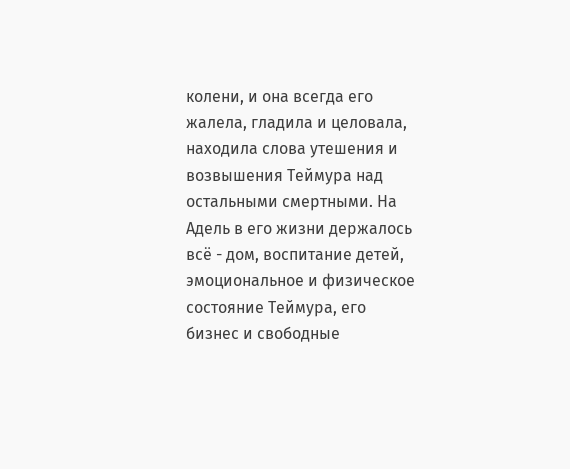колени, и она всегда его жалела, гладила и целовала, находила слова утешения и возвышения Теймура над остальными смертными. На Адель в его жизни держалось всё - дом, воспитание детей, эмоциональное и физическое состояние Теймура, его бизнес и свободные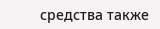средства также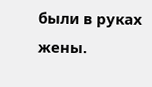были в руках жены.